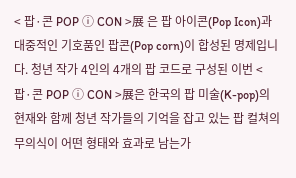< 팝·콘 POP ⓘ CON >展 은 팝 아이콘(Pop Icon)과 대중적인 기호품인 팝콘(Pop corn)이 합성된 명제입니다. 청년 작가 4인의 4개의 팝 코드로 구성된 이번 < 팝·콘 POP ⓘ CON >展은 한국의 팝 미술(K-pop)의 현재와 함께 청년 작가들의 기억을 잡고 있는 팝 컬쳐의 무의식이 어떤 형태와 효과로 남는가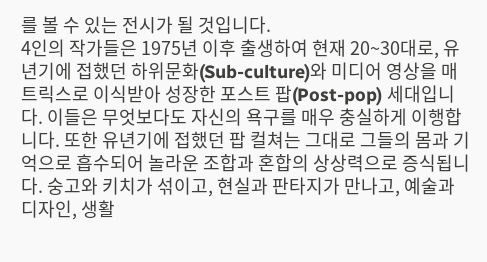를 볼 수 있는 전시가 될 것입니다.
4인의 작가들은 1975년 이후 출생하여 현재 20~30대로, 유년기에 접했던 하위문화(Sub-culture)와 미디어 영상을 매트릭스로 이식받아 성장한 포스트 팝(Post-pop) 세대입니다. 이들은 무엇보다도 자신의 욕구를 매우 충실하게 이행합니다. 또한 유년기에 접했던 팝 컬쳐는 그대로 그들의 몸과 기억으로 흡수되어 놀라운 조합과 혼합의 상상력으로 증식됩니다. 숭고와 키치가 섞이고, 현실과 판타지가 만나고, 예술과 디자인, 생활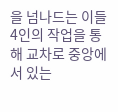을 넘나드는 이들 4인의 작업을 통해 교차로 중앙에 서 있는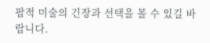팝적 미술의 긴장과 선택을 볼 수 있길 바랍니다.